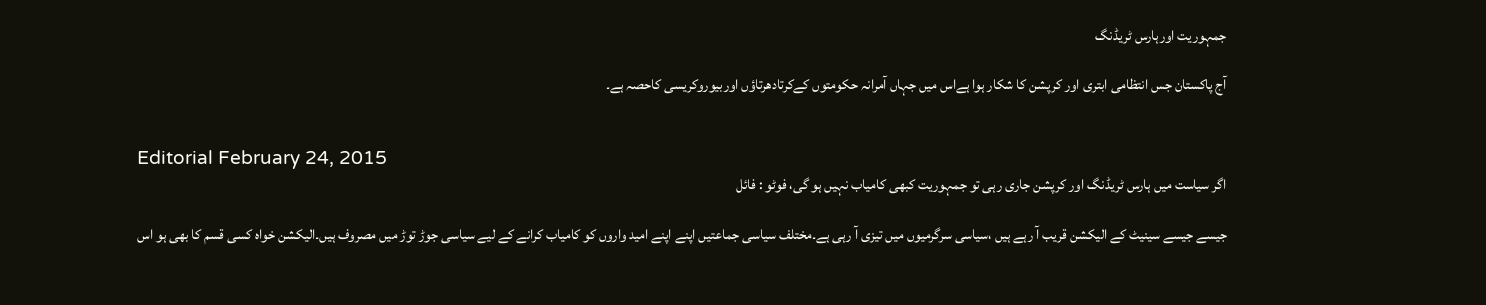جمہوریت اورہارس ٹریڈنگ

آج پاکستان جس انتظامی ابتری اور کرپشن کا شکار ہوا ہےاس میں جہاں آمرانہ حکومتوں کےکرتادھرتاؤں اوربیوروکریسی کاحصہ ہے۔


Editorial February 24, 2015
اگر سیاست میں ہارس ٹریڈنگ اور کرپشن جاری رہی تو جمہوریت کبھی کامیاب نہیں ہو گی، فوٹو : فائل

جیسے جیسے سینیٹ کے الیکشن قریب آ رہے ہیں ،سیاسی سرگرمیوں میں تیزی آ رہی ہے۔مختلف سیاسی جماعتیں اپنے اپنے امید واروں کو کامیاب کرانے کے لیے سیاسی جوڑ توڑ میں مصروف ہیں۔الیکشن خواہ کسی قسم کا بھی ہو اس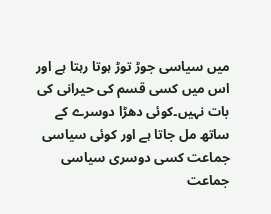میں سیاسی جوڑ توڑ ہوتا رہتا ہے اور اس میں کسی قسم کی حیرانی کی بات نہیں۔کوئی دھڑا دوسرے کے ساتھ مل جاتا ہے اور کوئی سیاسی جماعت کسی دوسری سیاسی جماعت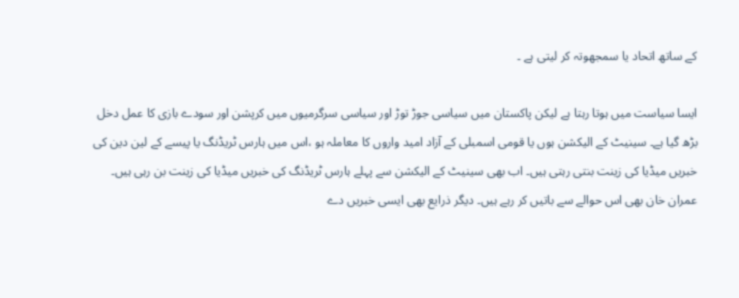کے ساتھ اتحاد یا سمجھوتہ کر لیتی ہے ۔

ایسا سیاست میں ہوتا رہتا ہے لیکن پاکستان میں سیاسی جوڑ توڑ اور سیاسی سرگرمیوں میں کرپشن اور سودے بازی کا عمل دخل بڑھ گیا ہے۔ سینیٹ کے الیکشن ہوں یا قومی اسمبلی کے آزاد امید واروں کا معاملہ ہو ،اس میں ہارس ٹریڈنگ یا پیسے کے لین دین کی خبریں میڈیا کی زینت بنتی رہتی ہیں۔ اب بھی سینیٹ کے الیکشن سے پہلے ہارس ٹریڈنگ کی خبریں میڈیا کی زینت بن رہی ہیں۔ عمران خان بھی اس حوالے سے باتیں کر رہے ہیں۔ دیگر ذرایع بھی ایسی خبریں دے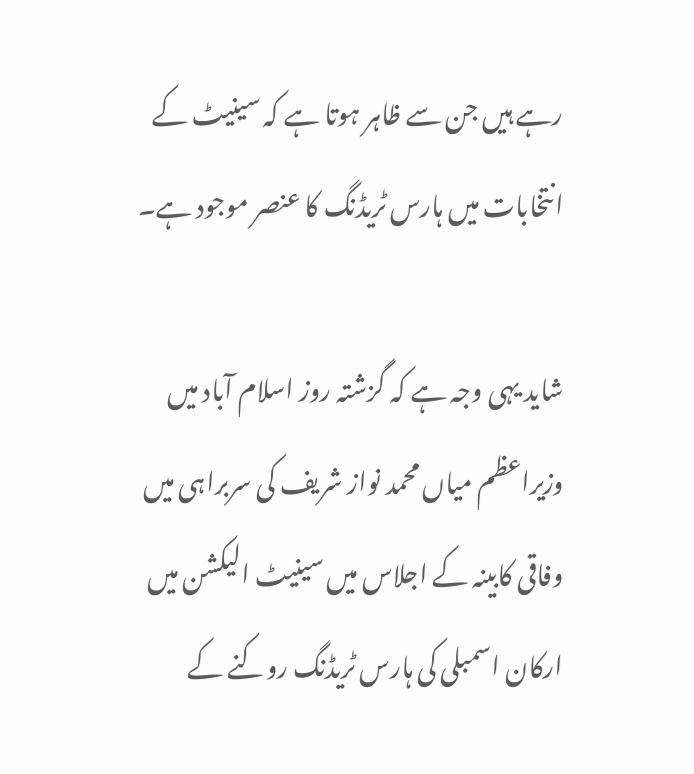رہے ہیں جن سے ظاہر ہوتا ہے کہ سینیٹ کے انتخابات میں ہارس ٹریڈنگ کا عنصر موجود ہے۔

شاید یہی وجہ ہے کہ گزشتہ روز اسلام آباد میں وزیراعظم میاں محمد نواز شریف کی سربراہی میں وفاقی کابینہ کے اجلاس میں سینیٹ الیکشن میں ارکان اسمبلی کی ہارس ٹریڈنگ روکنے کے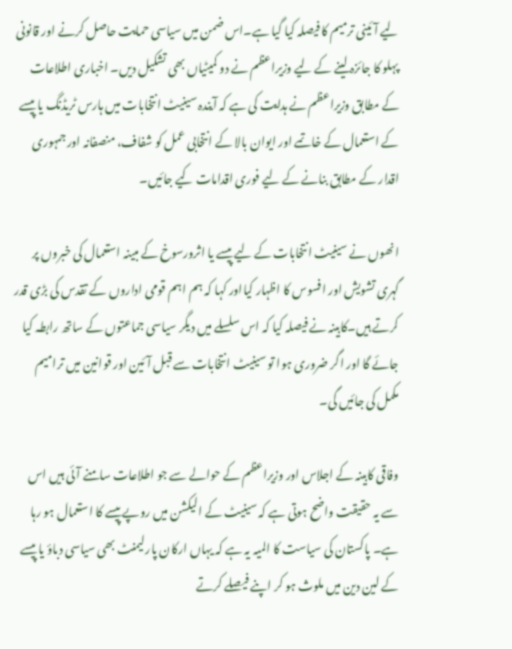لیے آئینی ترمیم کا فیصلہ کیا گیا ہے۔اس ضمن میں سیاسی حمایت حاصل کرنے اور قانونی پہلو کا جائزہ لینے کے لیے وزیراعظم نے دو کمیٹیاں بھی تشکیل دیں۔ اخباری اطلاعات کے مطابق وزیراعظم نے ہدایت کی ہے کہ آیندہ سینیٹ انتخابات میں ہارس ٹریڈنگ یا پیسے کے استعمال کے خاتمے اور ایوان بالا کے انتخابی عمل کو شفاف، منصفانہ اور جمہوری اقدار کے مطابق بنانے کے لیے فوری اقدامات کیے جائیں۔

انھوں نے سینیٹ انتخابات کے لیے پیسے یا اثرورسوخ کے مبینہ استعمال کی خبروں پر گہری تشویش اور افسوس کا اظہار کیااور کہا کہ ہم اہم قومی اداروں کے تقدس کی بڑی قدر کرتے ہیں۔کابینہ نے فیصلہ کیا کہ اس سلسلے میں دیگر سیاسی جماعتوں کے ساتھ رابطہ کیا جائے گا اور اگر ضروری ہوا تو سینیٹ انتخابات سے قبل آئین اور قوانین میں ترامیم مکمل کی جائیں گی۔

وفاقی کابینہ کے اجلاس اور وزیراعظم کے حوالے سے جو اطلاعات سامنے آئی ہیں اس سے یہ حقیقت واضح ہوتی ہے کہ سینیٹ کے الیکشن میں روپے پیسے کا استعمال ہو رہا ہے۔ پاکستان کی سیاست کا المیہ یہ ہے کہ یہاں ارکان پارلیمنٹ بھی سیاسی دباؤ یا پیسے کے لین دین میں ملوث ہو کر اپنے فیصلے کرتے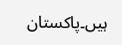ہیں۔پاکستان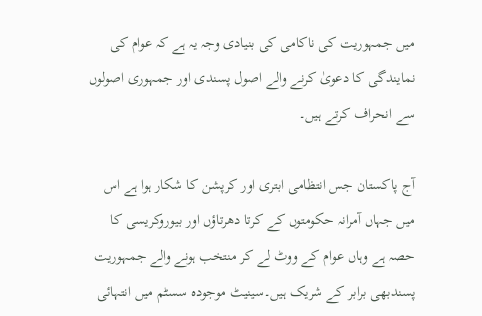میں جمہوریت کی ناکامی کی بنیادی وجہ یہ ہے کہ عوام کی نمایندگی کا دعویٰ کرنے والے اصول پسندی اور جمہوری اصولوں سے انحراف کرتے ہیں۔

آج پاکستان جس انتظامی ابتری اور کرپشن کا شکار ہوا ہے اس میں جہاں آمرانہ حکومتوں کے کرتا دھرتاؤں اور بیوروکریسی کا حصہ ہے وہاں عوام کے ووٹ لے کر منتخب ہونے والے جمہوریت پسندبھی برابر کے شریک ہیں۔سینیٹ موجودہ سسٹم میں انتہائی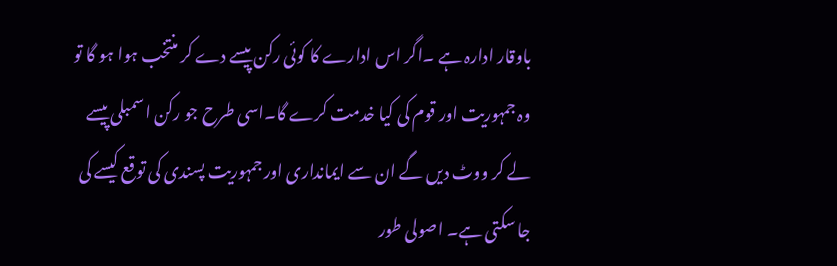باوقار ادارہ ہے ۔اگر اس ادارے کا کوئی رکن پیسے دے کر منتخب ہوا ہو گا تو وہ جمہوریت اور قوم کی کیا خدمت کرے گا۔اسی طرح جو رکن اسمبلی پیسے لے کر ووٹ دیں گے ان سے ایمانداری اور جمہوریت پسندی کی توقع کیسے کی جا سکتی ہے۔ اصولی طور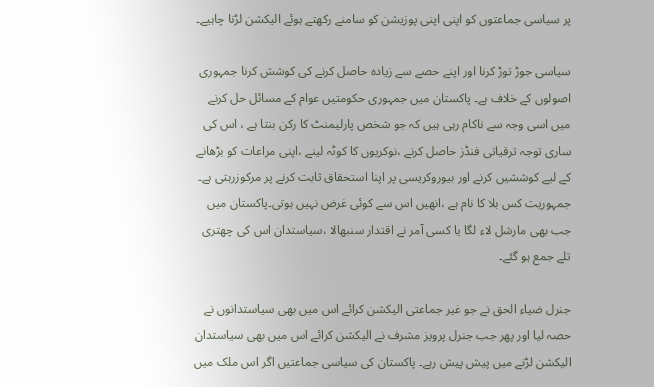پر سیاسی جماعتوں کو اپنی اپنی پوزیشن کو سامنے رکھتے ہوئے الیکشن لڑنا چاہیے۔

سیاسی جوڑ توڑ کرنا اور اپنے حصے سے زیادہ حاصل کرنے کی کوشش کرنا جمہوری اصولوں کے خلاف ہے۔ پاکستان میں جمہوری حکومتیں عوام کے مسائل حل کرنے میں اسی وجہ سے ناکام رہی ہیں کہ جو شخص پارلیمنٹ کا رکن بنتا ہے ، اس کی ساری توجہ ترقیاتی فنڈز حاصل کرنے ،نوکریوں کا کوٹہ لینے ،اپنی مراعات کو بڑھانے کے لیے کوششیں کرنے اور بیوروکریسی پر اپنا استحقاق ثابت کرنے پر مرکوزرہتی ہے۔ جمہوریت کس بلا کا نام ہے ،انھیں اس سے کوئی غرض نہیں ہوتی۔پاکستان میں جب بھی مارشل لاء لگا یا کسی آمر نے اقتدار سنبھالا ،سیاستدان اس کی چھتری تلے جمع ہو گئے۔

جنرل ضیاء الحق نے جو غیر جماعتی الیکشن کرائے اس میں بھی سیاستدانوں نے حصہ لیا اور پھر جب جنرل پرویز مشرف نے الیکشن کرائے اس میں بھی سیاستدان الیکشن لڑنے میں پیش پیش رہے۔ پاکستان کی سیاسی جماعتیں اگر اس ملک میں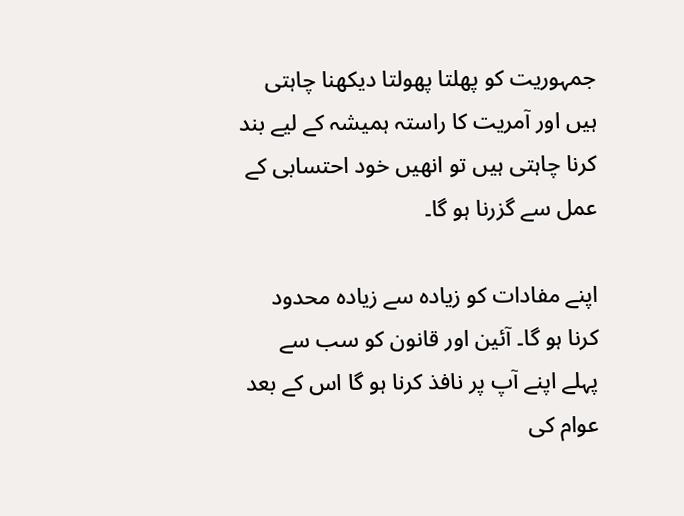جمہوریت کو پھلتا پھولتا دیکھنا چاہتی ہیں اور آمریت کا راستہ ہمیشہ کے لیے بند کرنا چاہتی ہیں تو انھیں خود احتسابی کے عمل سے گزرنا ہو گا۔

اپنے مفادات کو زیادہ سے زیادہ محدود کرنا ہو گا۔ آئین اور قانون کو سب سے پہلے اپنے آپ پر نافذ کرنا ہو گا اس کے بعد عوام کی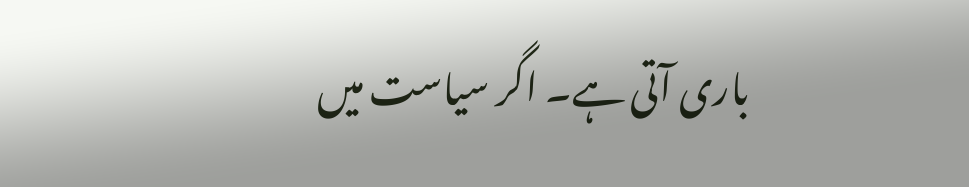باری آتی ہے۔ اگر سیاست میں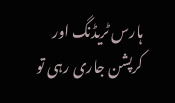ہارس ٹریڈنگ اور کرپشن جاری رہی تو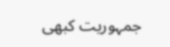جمہوریت کبھی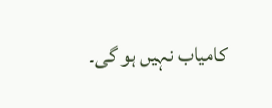کامیاب نہیں ہو گی۔